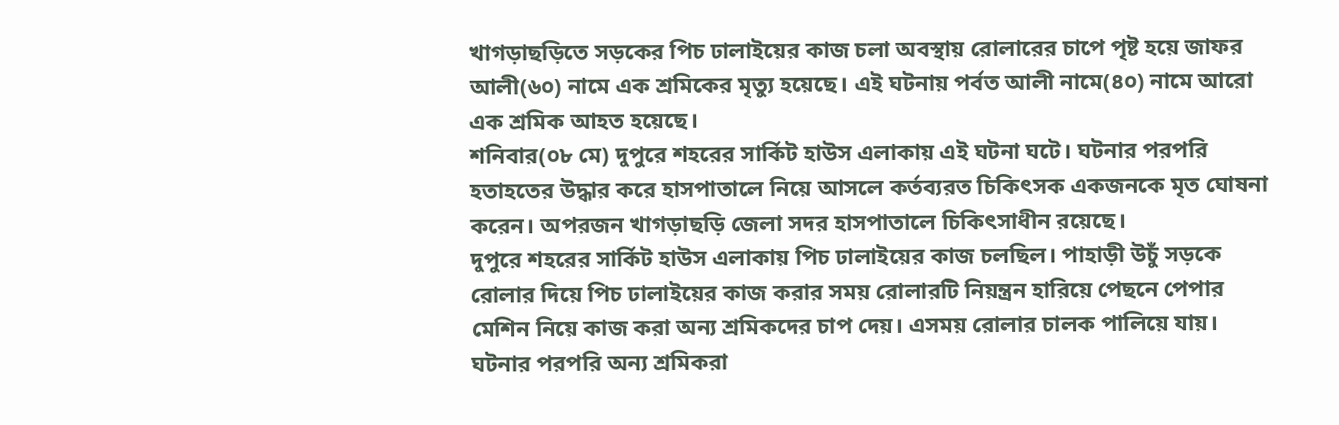খাগড়াছড়িতে সড়কের পিচ ঢালাইয়ের কাজ চলা অবস্থায় রোলারের চাপে পৃষ্ট হয়ে জাফর আলী(৬০) নামে এক শ্রমিকের মৃত্যু হয়েছে। এই ঘটনায় পর্বত আলী নামে(৪০) নামে আরো এক শ্রমিক আহত হয়েছে।
শনিবার(০৮ মে) দুপুরে শহরের সার্কিট হাউস এলাকায় এই ঘটনা ঘটে। ঘটনার পরপরি হতাহতের উদ্ধার করে হাসপাতালে নিয়ে আসলে কর্তব্যরত চিকিৎসক একজনকে মৃত ঘোষনা করেন। অপরজন খাগড়াছড়ি জেলা সদর হাসপাতালে চিকিৎসাধীন রয়েছে।
দুপুরে শহরের সার্কিট হাউস এলাকায় পিচ ঢালাইয়ের কাজ চলছিল। পাহাড়ী উচুঁ সড়কে রোলার দিয়ে পিচ ঢালাইয়ের কাজ করার সময় রোলারটি নিয়ন্ত্রন হারিয়ে পেছনে পেপার মেশিন নিয়ে কাজ করা অন্য শ্রমিকদের চাপ দেয়। এসময় রোলার চালক পালিয়ে যায়।
ঘটনার পরপরি অন্য শ্রমিকরা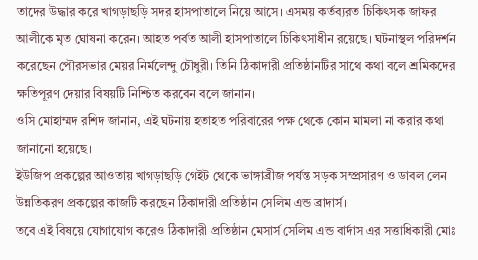তাদের উদ্ধার করে খাগড়াছড়ি সদর হাসপাতালে নিয়ে আসে। এসময় কর্তব্যরত চিকিৎসক জাফর আলীকে মৃত ঘোষনা করেন। আহত পর্বত আলী হাসপাতালে চিকিৎসাধীন রয়েছে। ঘটনাস্থল পরিদর্শন করেছেন পৌরসভার মেয়র নির্মলেন্দু চৌধুরী। তিনি ঠিকাদারী প্রতিষ্ঠানটির সাথে কথা বলে শ্রমিকদের ক্ষতিপূরণ দেয়ার বিষয়টি নিশ্চিত করবেন বলে জানান।
ওসি মোহাম্মদ রশিদ জানান, এই ঘটনায় হতাহত পরিবারের পক্ষ থেকে কোন মামলা না করার কথা জানানো হয়েছে।
ইউজিপ প্রকল্পের আওতায় খাগড়াছড়ি গেইট থেকে ভাঙ্গাব্রীজ পর্যন্ত সড়ক সম্প্রসারণ ও ডাবল লেন উন্নতিকরণ প্রকল্পের কাজটি করছেন ঠিকাদারী প্রতিষ্ঠান সেলিম এন্ড ব্রাদার্স।
তবে এই বিষয়ে যোগাযোগ করেও ঠিকাদারী প্রতিষ্ঠান মেসার্স সেলিম এন্ড বার্দাস এর সত্তাধিকারী মোঃ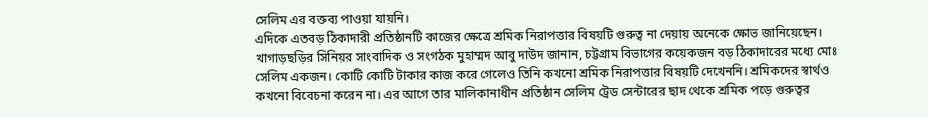সেলিম এর বক্তব্য পাওয়া যায়নি।
এদিকে এতবড় ঠিকাদারী প্রতিষ্ঠানটি কাজের ক্ষেত্রে শ্রমিক নিরাপত্তার বিষয়টি গুরুত্ব না দেয়ায় অনেকে ক্ষোভ জানিয়েছেন।
খাগাড়ছড়ির সিনিয়র সাংবাদিক ও সংগঠক মুহাম্মদ আবু দাউদ জানান, চট্টগ্রাম বিভাগের কয়েকজন বড় ঠিকাদারের মধ্যে মোঃ সেলিম একজন। কোটি কোটি টাকার কাজ করে গেলেও তিনি কখনো শ্রমিক নিরাপত্তার বিষয়টি দেখেননি। শ্রমিকদের স্বার্থও কখনো বিবেচনা করেন না। এর আগে তার মালিকানাধীন প্রতিষ্ঠান সেলিম ট্রেড সেন্টারের ছাদ থেকে শ্রমিক পড়ে গুরুত্বর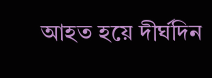আহত হয়ে দীর্ঘদিন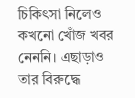চিকিৎসা নিলেও কখনো খোঁজ খবর নেননি। এছাড়াও তার বিরুদ্ধে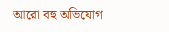আরো বহু অভিযোগ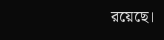রয়েছে।